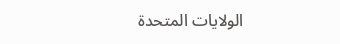الولايات المتحدة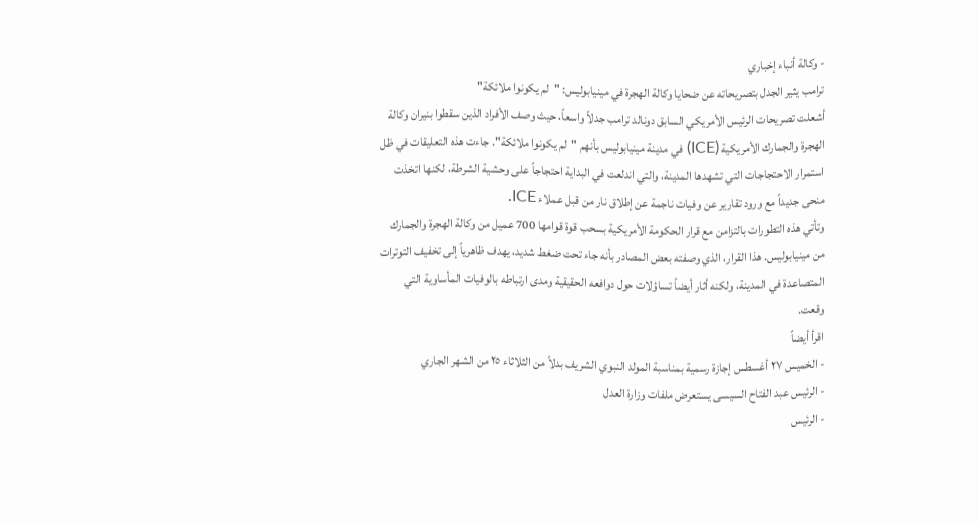- وكالة أنباء إخباري
ترامب يثير الجدل بتصريحاته عن ضحايا وكالة الهجرة في مينيابوليس: "لم يكونوا ملائكة"
أشعلت تصريحات الرئيس الأمريكي السابق دونالد ترامب جدلاً واسعاً، حيث وصف الأفراد الذين سقطوا بنيران وكالة الهجرة والجمارك الأمريكية (ICE) في مدينة مينيابوليس بأنهم "لم يكونوا ملائكة". جاءت هذه التعليقات في ظل استمرار الاحتجاجات التي تشهدها المدينة، والتي اندلعت في البداية احتجاجاً على وحشية الشرطة، لكنها اتخذت منحى جديداً مع ورود تقارير عن وفيات ناجمة عن إطلاق نار من قبل عملاء ICE.
وتأتي هذه التطورات بالتزامن مع قرار الحكومة الأمريكية بسحب قوة قوامها 700 عميل من وكالة الهجرة والجمارك من مينيابوليس. هذا القرار، الذي وصفته بعض المصادر بأنه جاء تحت ضغط شديد، يهدف ظاهرياً إلى تخفيف التوترات المتصاعدة في المدينة، ولكنه أثار أيضاً تساؤلات حول دوافعه الحقيقية ومدى ارتباطه بالوفيات المأساوية التي وقعت.
اقرأ أيضاً
- الخميس ٢٧ أغسطس إجازة رسمية بمناسبة المولد النبوي الشريف بدلاً من الثلاثاء ٢٥ من الشهر الجاري
- الرئيس عبد الفتاح السيسى يستعرض ملفات وزارة العدل
- الرئيس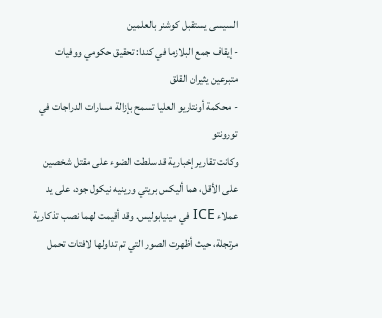السيسى يستقبل كوشنر بالعلمين
- إيقاف جمع البلازما في كندا: تحقيق حكومي ووفيات متبرعين يثيران القلق
- محكمة أونتاريو العليا تسمح بإزالة مسارات الدراجات في تورونتو
وكانت تقارير إخبارية قد سلطت الضوء على مقتل شخصين على الأقل، هما أليكس بريتي ورينيه نيكول جود، على يد عملاء ICE في مينيابوليس. وقد أقيمت لهما نصب تذكارية مرتجلة، حيث أظهرت الصور التي تم تداولها لافتات تحمل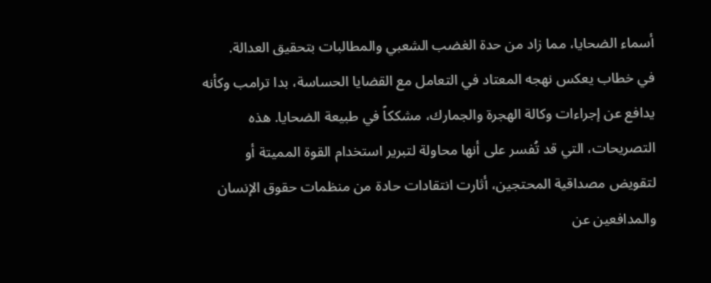أسماء الضحايا، مما زاد من حدة الغضب الشعبي والمطالبات بتحقيق العدالة.
في خطاب يعكس نهجه المعتاد في التعامل مع القضايا الحساسة، بدا ترامب وكأنه يدافع عن إجراءات وكالة الهجرة والجمارك، مشككاً في طبيعة الضحايا. هذه التصريحات، التي قد تُفسر على أنها محاولة لتبرير استخدام القوة المميتة أو لتقويض مصداقية المحتجين، أثارت انتقادات حادة من منظمات حقوق الإنسان والمدافعين عن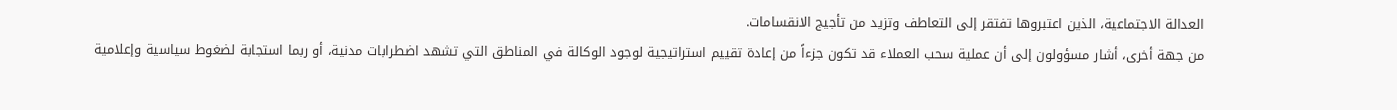العدالة الاجتماعية، الذين اعتبروها تفتقر إلى التعاطف وتزيد من تأجيج الانقسامات.
من جهة أخرى، أشار مسؤولون إلى أن عملية سحب العملاء قد تكون جزءاً من إعادة تقييم استراتيجية لوجود الوكالة في المناطق التي تشهد اضطرابات مدنية، أو ربما استجابة لضغوط سياسية وإعلامية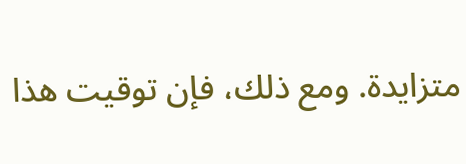متزايدة. ومع ذلك، فإن توقيت هذا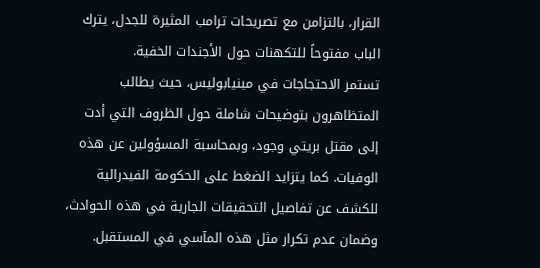القرار، بالتزامن مع تصريحات ترامب المثيرة للجدل، يترك الباب مفتوحاً للتكهنات حول الأجندات الخفية.
تستمر الاحتجاجات في مينيابوليس، حيث يطالب المتظاهرون بتوضيحات شاملة حول الظروف التي أدت إلى مقتل بريتي وجود، وبمحاسبة المسؤولين عن هذه الوفيات. كما يتزايد الضغط على الحكومة الفيدرالية للكشف عن تفاصيل التحقيقات الجارية في هذه الحوادث، وضمان عدم تكرار مثل هذه المآسي في المستقبل.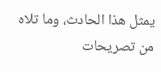يمثل هذا الحادث، وما تلاه من تصريحات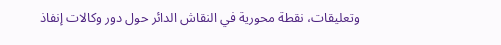وتعليقات، نقطة محورية في النقاش الدائر حول دور وكالات إنفاذ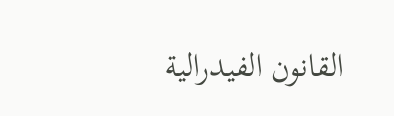القانون الفيدرالية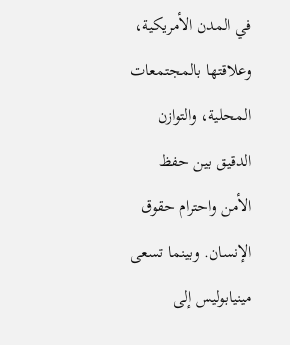في المدن الأمريكية، وعلاقتها بالمجتمعات المحلية، والتوازن الدقيق بين حفظ الأمن واحترام حقوق الإنسان. وبينما تسعى مينيابوليس إلى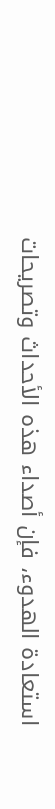استعادة الهدوء، فإن أصداء هذه الأحداث وتصريحات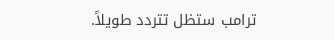ترامب ستظل تتردد طويلاً.